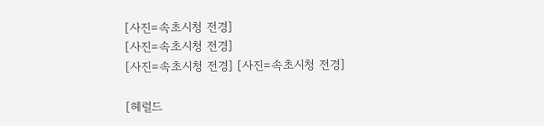[사진=속초시청 전경]
[사진=속초시청 전경]
[사진=속초시청 전경] [사진=속초시청 전경]

[헤럴드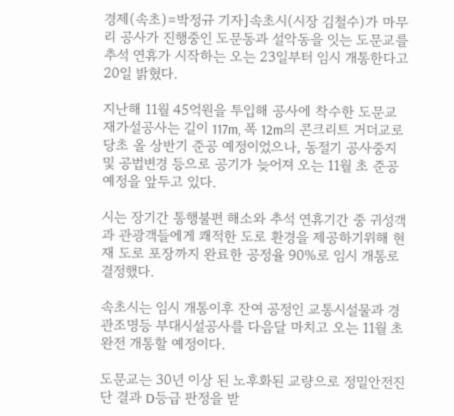경제(속초)=박정규 기자]속초시(시장 김철수)가 마무리 공사가 진행중인 도문동과 설악동을 잇는 도문교를 추석 연휴가 시작하는 오는 23일부터 임시 개통한다고 20일 밝혔다.

지난해 11월 45억원을 투입해 공사에 착수한 도문교 재가설공사는 길이 117m, 폭 12m의 콘크리트 거더교로 당초 올 상반기 준공 예정이었으나, 동절기 공사중지 및 공법변경 등으로 공기가 늦어져 오는 11월 초 준공예정을 앞두고 있다.

시는 장기간 통행불편 해소와 추석 연휴기간 중 귀성객과 관광객들에게 쾌적한 도로 환경을 제공하기위해 현재 도로 포장까지 완료한 공정율 90%로 임시 개통로 결정했다.

속초시는 임시 개통이후 잔여 공정인 교통시설물과 경관조명등 부대시설공사를 다음달 마치고 오는 11월 초 완전 개통할 예정이다.

도문교는 30년 이상 된 노후화된 교량으로 정밀안전진단 결과 D등급 판정을 받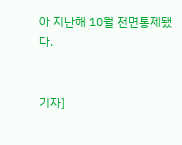아 지난해 10월 전면통제됐다.


기자]